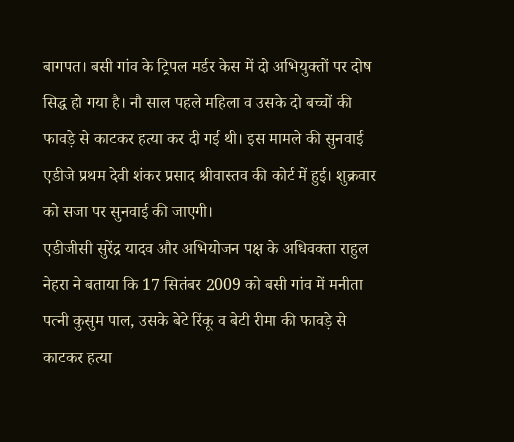बागपत। बसी गांव के ट्रिपल मर्डर केस में दो अभियुक्तों पर दोष सिद्ध हो गया है। नौ साल पहले महिला व उसके दो बच्चों की फावड़े से काटकर हत्या कर दी गई थी। इस मामले की सुनवाई एडीजे प्रथम देवी शंकर प्रसाद श्रीवास्तव की कोर्ट में हुई। शुक्रवार को सजा पर सुनवाई की जाएगी।
एडीजीसी सुरेंद्र यादव और अभियोजन पक्ष के अधिवक्ता राहुल नेहरा ने बताया कि 17 सितंबर 2009 को बसी गांव में मनीता पत्नी कुसुम पाल, उसके बेटे रिंकू व बेटी रीमा की फावड़े से काटकर हत्या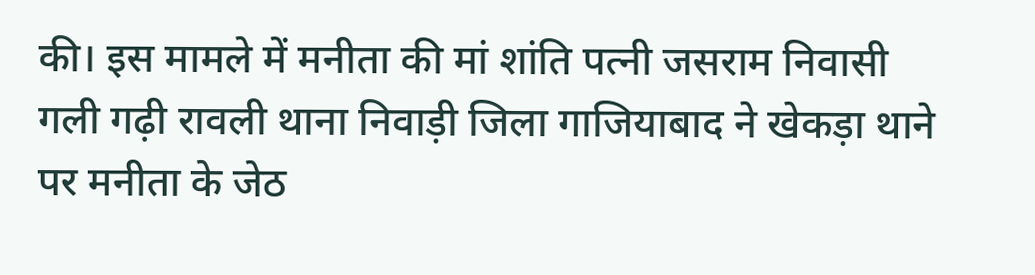की। इस मामले में मनीता की मां शांति पत्नी जसराम निवासी गली गढ़ी रावली थाना निवाड़ी जिला गाजियाबाद ने खेकड़ा थाने पर मनीता के जेठ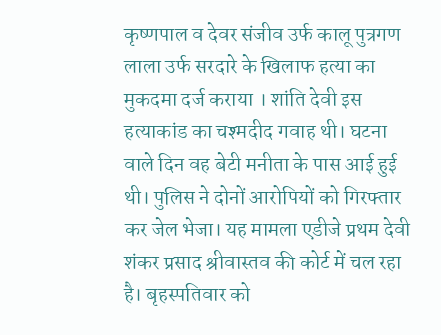कृष्णपाल व देवर संजीव उर्फ कालू पुत्रगण लाला उर्फ सरदारे के खिलाफ हत्या का मुकदमा दर्ज कराया । शांति देवी इस हत्याकांड का चश्मदीद गवाह थी। घटना वाले दिन वह बेटी मनीता के पास आई हुई थी। पुलिस ने दोनों आरोपियों को गिरफ्तार कर जेल भेजा। यह मामला एडीजे प्रथम देवी शंकर प्रसाद श्रीवास्तव की कोर्ट में चल रहा है। बृहस्पतिवार को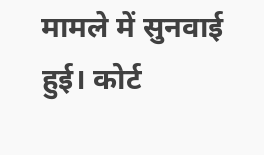मामले में सुनवाई हुई। कोर्ट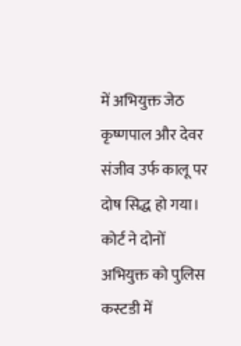में अभियुक्त जेठ कृष्णपाल और देवर संजीव उर्फ कालू पर दोष सिद्ध हो गया। कोर्ट ने दोनों अभियुक्त को पुलिस कस्टडी में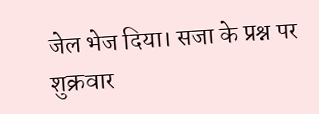जेल भेज दिया। सजा के प्रश्न पर शुक्रवार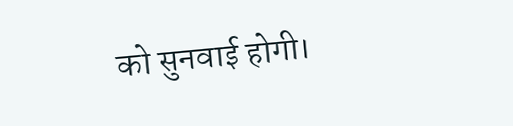को सुनवाई होगी।